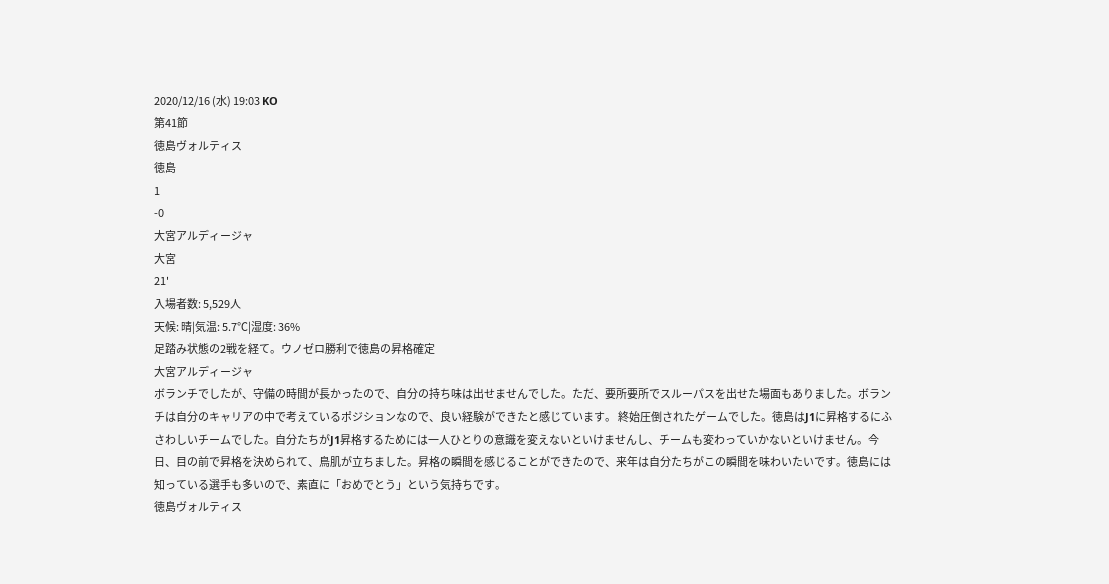2020/12/16 (水) 19:03 KO
第41節
徳島ヴォルティス
徳島
1
-0
大宮アルディージャ
大宮
21'
入場者数: 5,529人
天候: 晴|気温: 5.7℃|湿度: 36%
足踏み状態の2戦を経て。ウノゼロ勝利で徳島の昇格確定
大宮アルディージャ
ボランチでしたが、守備の時間が長かったので、自分の持ち味は出せませんでした。ただ、要所要所でスルーパスを出せた場面もありました。ボランチは自分のキャリアの中で考えているポジションなので、良い経験ができたと感じています。 終始圧倒されたゲームでした。徳島はJ1に昇格するにふさわしいチームでした。自分たちがJ1昇格するためには一人ひとりの意識を変えないといけませんし、チームも変わっていかないといけません。今日、目の前で昇格を決められて、鳥肌が立ちました。昇格の瞬間を感じることができたので、来年は自分たちがこの瞬間を味わいたいです。徳島には知っている選手も多いので、素直に「おめでとう」という気持ちです。
徳島ヴォルティス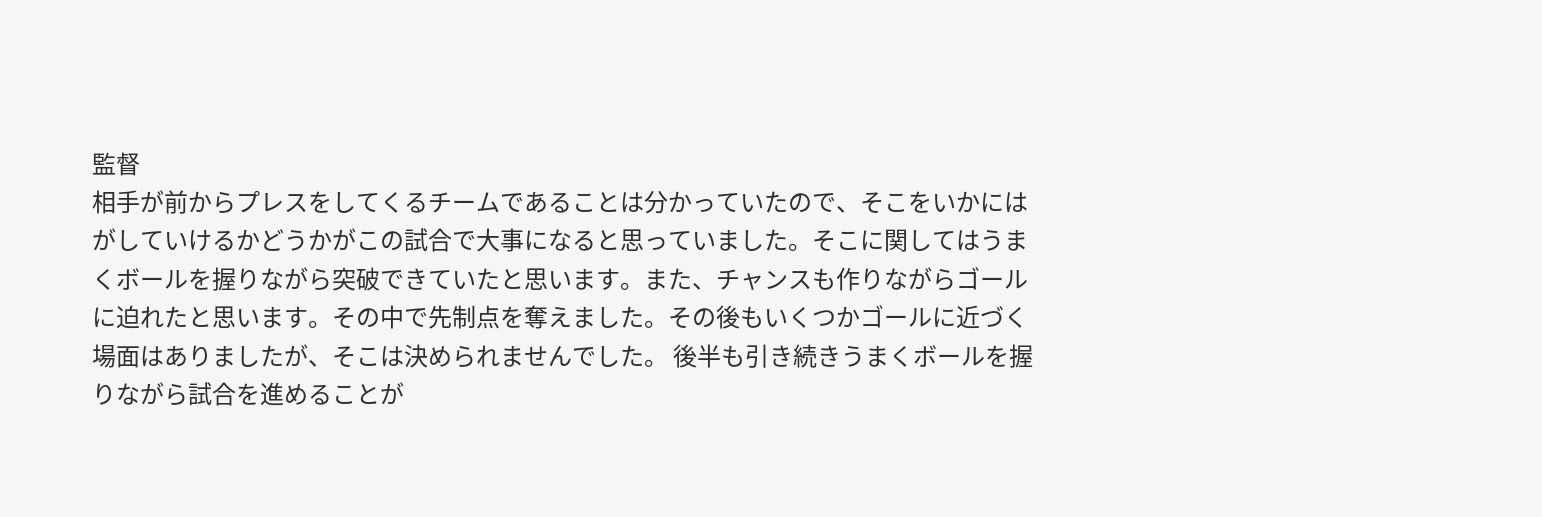監督
相手が前からプレスをしてくるチームであることは分かっていたので、そこをいかにはがしていけるかどうかがこの試合で大事になると思っていました。そこに関してはうまくボールを握りながら突破できていたと思います。また、チャンスも作りながらゴールに迫れたと思います。その中で先制点を奪えました。その後もいくつかゴールに近づく場面はありましたが、そこは決められませんでした。 後半も引き続きうまくボールを握りながら試合を進めることが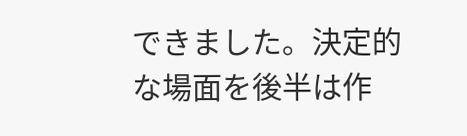できました。決定的な場面を後半は作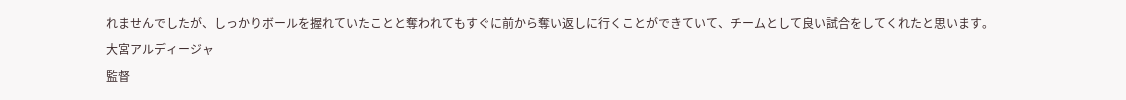れませんでしたが、しっかりボールを握れていたことと奪われてもすぐに前から奪い返しに行くことができていて、チームとして良い試合をしてくれたと思います。
大宮アルディージャ
監督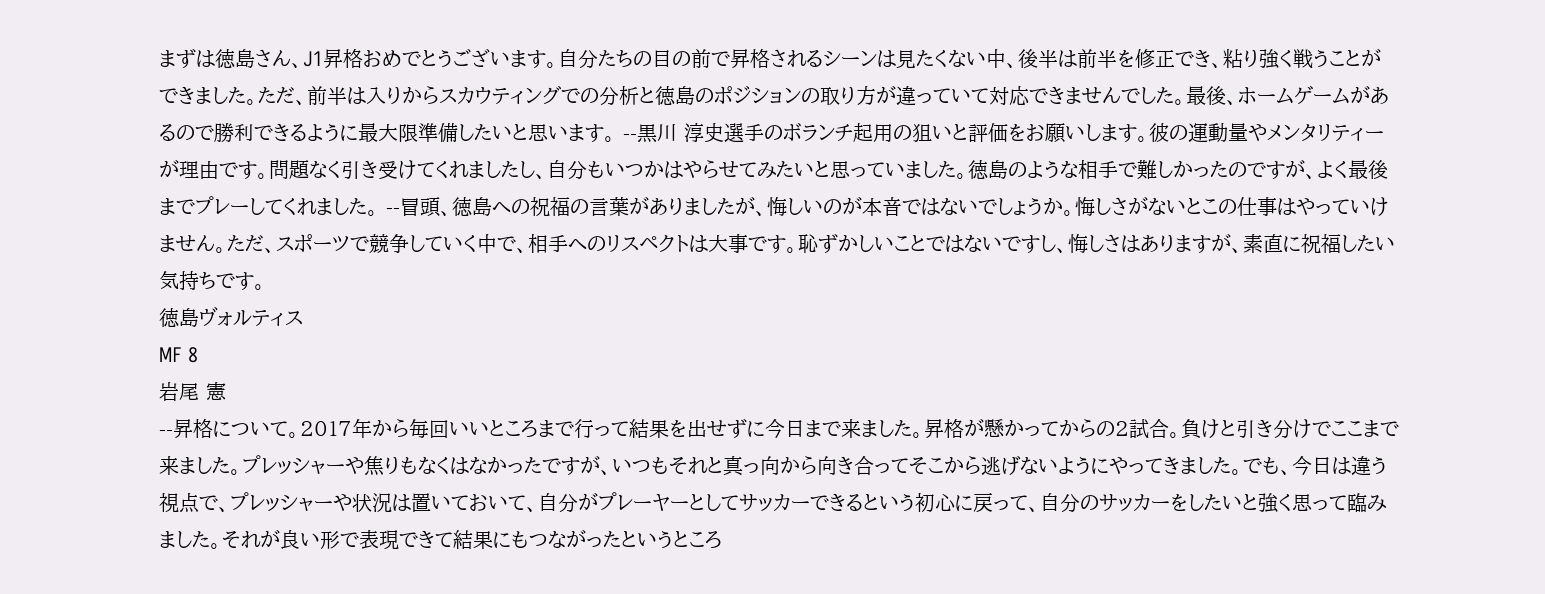まずは徳島さん、J1昇格おめでとうございます。自分たちの目の前で昇格されるシーンは見たくない中、後半は前半を修正でき、粘り強く戦うことができました。ただ、前半は入りからスカウティングでの分析と徳島のポジションの取り方が違っていて対応できませんでした。最後、ホームゲームがあるので勝利できるように最大限準備したいと思います。 --黒川 淳史選手のボランチ起用の狙いと評価をお願いします。彼の運動量やメンタリティーが理由です。問題なく引き受けてくれましたし、自分もいつかはやらせてみたいと思っていました。徳島のような相手で難しかったのですが、よく最後までプレーしてくれました。 --冒頭、徳島への祝福の言葉がありましたが、悔しいのが本音ではないでしょうか。悔しさがないとこの仕事はやっていけません。ただ、スポーツで競争していく中で、相手へのリスペクトは大事です。恥ずかしいことではないですし、悔しさはありますが、素直に祝福したい気持ちです。
徳島ヴォルティス
MF 8
岩尾 憲
--昇格について。2017年から毎回いいところまで行って結果を出せずに今日まで来ました。昇格が懸かってからの2試合。負けと引き分けでここまで来ました。プレッシャーや焦りもなくはなかったですが、いつもそれと真っ向から向き合ってそこから逃げないようにやってきました。でも、今日は違う視点で、プレッシャーや状況は置いておいて、自分がプレーヤーとしてサッカーできるという初心に戻って、自分のサッカーをしたいと強く思って臨みました。それが良い形で表現できて結果にもつながったというところ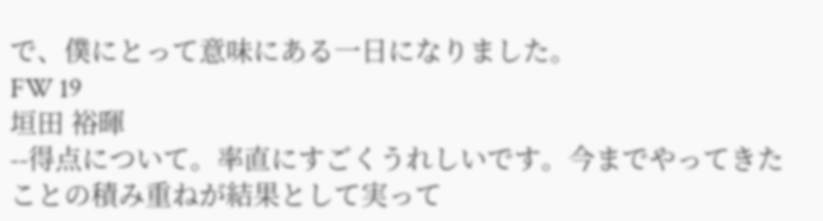で、僕にとって意味にある一日になりました。
FW 19
垣田 裕暉
--得点について。率直にすごくうれしいです。今までやってきたことの積み重ねが結果として実って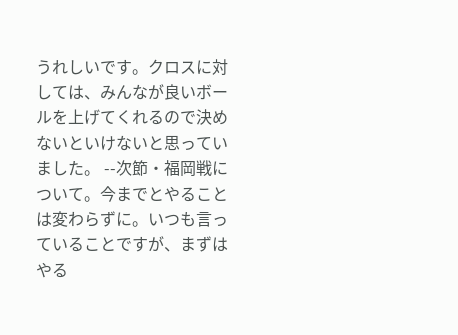うれしいです。クロスに対しては、みんなが良いボールを上げてくれるので決めないといけないと思っていました。 --次節・福岡戦について。今までとやることは変わらずに。いつも言っていることですが、まずはやる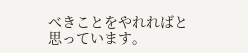べきことをやれればと思っています。